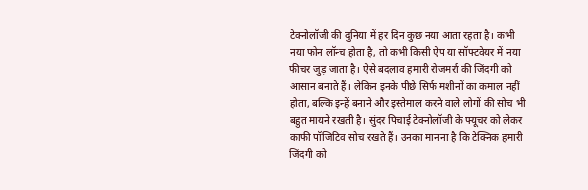टेक्नोलॉजी की दुनिया में हर दिन कुछ नया आता रहता है। कभी नया फोन लॉन्च होता है, तो कभी किसी ऐप या सॉफ्टवेयर में नया फीचर जुड़ जाता है। ऐसे बदलाव हमारी रोजमर्रा की जिंदगी को आसान बनाते हैं। लेकिन इनके पीछे सिर्फ मशीनों का कमाल नहीं होता, बल्कि इन्हें बनाने और इस्तेमाल करने वाले लोगों की सोच भी बहुत मायने रखती है। सुंदर पिचाई टेक्नोलॉजी के फ्यूचर को लेकर काफी पॉजिटिव सोच रखते हैं। उनका मानना है कि टेक्निक हमारी जिंदगी को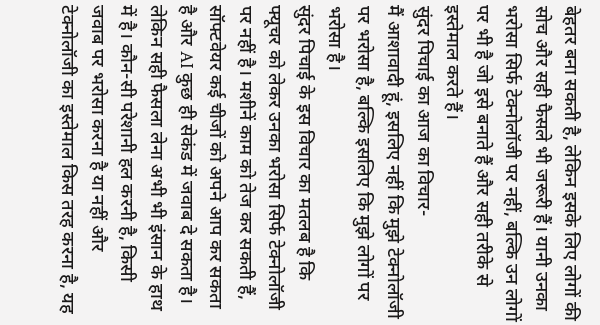बेहतर बना सकती है, लेकिन इसके लिए लोगों की सोच और सही फैसले भी जरूरी हैं। यानी उनका भरोसा सिर्फ टेक्नोलॉजी पर नहीं, बल्कि उन लोगों पर भी है जो इसे बनाते हैं और सही तरीके से इस्तेमाल करते हैं।
सुंदर पिचाई का आज का विचार-
मैं आशावादी हूं, इसलिए नहीं कि मुझे टेक्नोलॉजी पर भरोसा है, बल्कि इसलिए कि मुझे लोगों पर भरोसा है।
सुंदर पिचाई के इस विचार का मतलब है कि फ्यूचर को लेकर उनका भरोसा सिर्फ टेक्नोलॉजी पर नहीं है। मशीनें काम को तेज कर सकती हैं, सॉफ्टवेयर कई चीजों को अपने आप कर सकता है और AI कुछ ही सेकंड में जवाब दे सकता है। लेकिन सही फैसला लेना अभी भी इंसान के हाथ में है। कौन-सी परेशानी हल करनी है, किसी जवाब पर भरोसा करना है या नहीं और टेक्नोलॉजी का इस्तेमाल किस तरह करना है, यह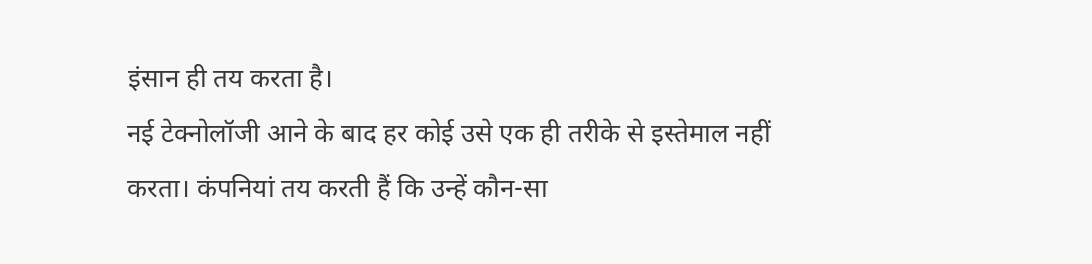इंसान ही तय करता है।
नई टेक्नोलॉजी आने के बाद हर कोई उसे एक ही तरीके से इस्तेमाल नहीं करता। कंपनियां तय करती हैं कि उन्हें कौन-सा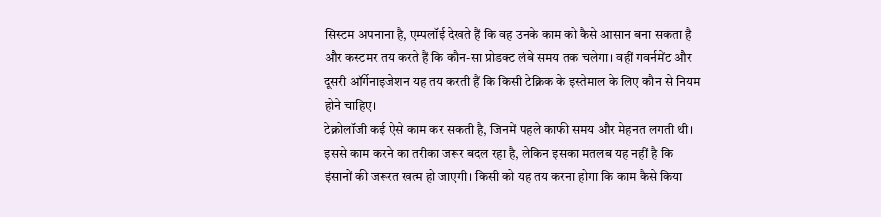सिस्टम अपनाना है, एम्पलॉई देखते हैं कि वह उनके काम को कैसे आसान बना सकता है और कस्टमर तय करते हैं कि कौन-सा प्रोडक्ट लंबे समय तक चलेगा। वहीं गवर्नमेंट और दूसरी ऑर्गेनाइजेशन यह तय करती हैं कि किसी टेक्निक के इस्तेमाल के लिए कौन से नियम होने चाहिए।
टेक्नोलॉजी कई ऐसे काम कर सकती है, जिनमें पहले काफी समय और मेहनत लगती थी। इससे काम करने का तरीका जरूर बदल रहा है, लेकिन इसका मतलब यह नहीं है कि इंसानों की जरूरत खत्म हो जाएगी। किसी को यह तय करना होगा कि काम कैसे किया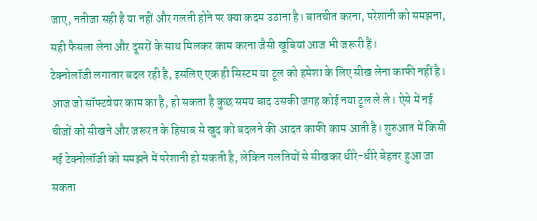जाए, नतीजा सही है या नहीं और गलती होने पर क्या कदम उठाना है। बातचीत करना, परेशानी को समझना, सही फैसला लेना और दूसरों के साथ मिलकर काम करना जैसी खूबियां आज भी जरूरी हैं।
टेक्नोलॉजी लगातार बदल रही है, इसलिए एक ही सिस्टम या टूल को हमेशा के लिए सीख लेना काफी नहीं है। आज जो सॉफ्टवेयर काम का है, हो सकता है कुछ समय बाद उसकी जगह कोई नया टूल ले ले। ऐसे में नई चीजों को सीखने और जरूरत के हिसाब से खुद को बदलने की आदत काफी काम आती है। शुरुआत में किसी नई टेक्नोलॉजी को समझने में परेशानी हो सकती है, लेकिन गलतियों से सीखकर धीरे-धीरे बेहतर हुआ जा सकता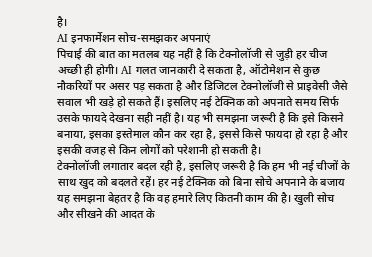है।
AI इनफार्मेशन सोच-समझकर अपनाएं
पिचाई की बात का मतलब यह नहीं है कि टेक्नोलॉजी से जुड़ी हर चीज अच्छी ही होगी। AI गलत जानकारी दे सकता है, ऑटोमेशन से कुछ नौकरियों पर असर पड़ सकता है और डिजिटल टेक्नोलॉजी से प्राइवेसी जैसे सवाल भी खड़े हो सकते हैं। इसलिए नई टेक्निक को अपनाते समय सिर्फ उसके फायदे देखना सही नहीं है। यह भी समझना जरूरी है कि इसे किसने बनाया, इसका इस्तेमाल कौन कर रहा है, इससे किसे फायदा हो रहा है और इसकी वजह से किन लोगों को परेशानी हो सकती है।
टेक्नोलॉजी लगातार बदल रही है, इसलिए जरूरी है कि हम भी नई चीजों के साथ खुद को बदलते रहें। हर नई टेक्निक को बिना सोचे अपनाने के बजाय यह समझना बेहतर है कि वह हमारे लिए कितनी काम की है। खुली सोच और सीखने की आदत के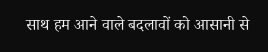साथ हम आने वाले बदलावों को आसानी से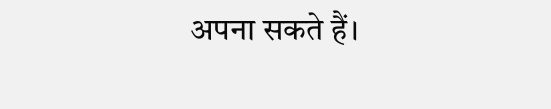अपना सकते हैं।